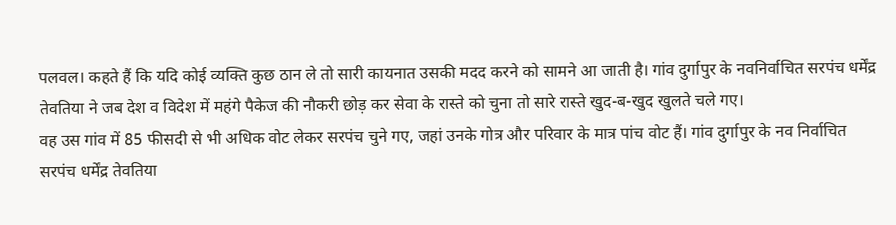पलवल। कहते हैं कि यदि कोई व्यक्ति कुछ ठान ले तो सारी कायनात उसकी मदद करने को सामने आ जाती है। गांव दुर्गापुर के नवनिर्वाचित सरपंच धर्मेंद्र तेवतिया ने जब देश व विदेश में महंगे पैकेज की नौकरी छोड़ कर सेवा के रास्ते को चुना तो सारे रास्ते खुद-ब-खुद खुलते चले गए।
वह उस गांव में 85 फीसदी से भी अधिक वोट लेकर सरपंच चुने गए, जहां उनके गोत्र और परिवार के मात्र पांच वोट हैं। गांव दुर्गापुर के नव निर्वाचित सरपंच धर्मेंद्र तेवतिया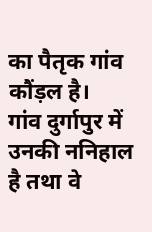का पैतृक गांव कौंड़ल है।
गांव दुर्गापुर में उनकी ननिहाल है तथा वे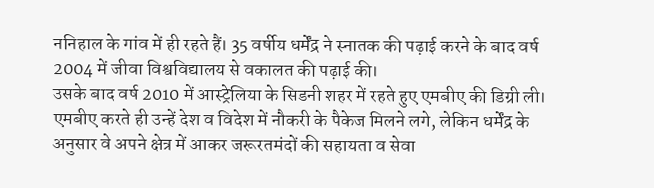ननिहाल के गांव में ही रहते हैं। 35 वर्षीय धर्मेंद्र ने स्नातक की पढ़ाई करने के बाद वर्ष 2004 में जीवा विश्वविद्यालय से वकालत की पढ़ाई की।
उसके बाद वर्ष 2010 में आस्ट्रेलिया के सिडनी शहर में रहते हुए एमबीए की डिग्री ली। एमबीए करते ही उन्हें देश व विदेश में नौकरी के पैकेज मिलने लगे, लेकिन धर्मेंद्र के अनुसार वे अपने क्षेत्र में आकर जरूरतमंदों की सहायता व सेवा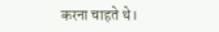करना चाहते थे।